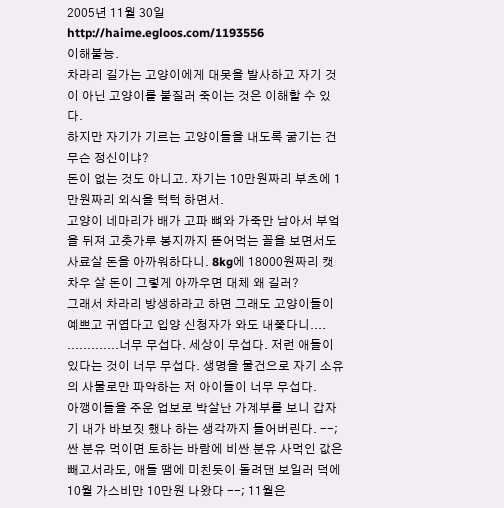2005년 11월 30일
http://haime.egloos.com/1193556
이해불능.
차라리 길가는 고양이에게 대못을 발사하고 자기 것이 아닌 고양이를 불질러 죽이는 것은 이해할 수 있다.
하지만 자기가 기르는 고양이들을 내도록 굶기는 건 무슨 정신이냐?
돈이 없는 것도 아니고. 자기는 10만원짜리 부츠에 1만원짜리 외식을 턱턱 하면서.
고양이 네마리가 배가 고파 뼈와 가죽만 남아서 부엌을 뒤져 고춧가루 봉지까지 뜯어먹는 꼴을 보면서도
사료살 돈을 아까워하다니. 8kg에 18000원짜리 캣차우 살 돈이 그렇게 아까우면 대체 왜 길러?
그래서 차라리 방생하라고 하면 그래도 고양이들이 예쁘고 귀엽다고 입양 신청자가 와도 내쫓다니....
.............너무 무섭다. 세상이 무섭다. 저런 애들이 있다는 것이 너무 무섭다. 생명을 물건으로 자기 소유의 사물로만 파악하는 저 아이들이 너무 무섭다.
아깽이들을 주운 업보로 박살난 가계부를 보니 갑자기 내가 바보짓 했나 하는 생각까지 들어버린다. --;
싼 분유 먹이면 토하는 바람에 비싼 분유 사먹인 값은 빼고서라도, 애들 땜에 미친듯이 돌려댄 보일러 덕에 10월 가스비만 10만원 나왔다 --; 11월은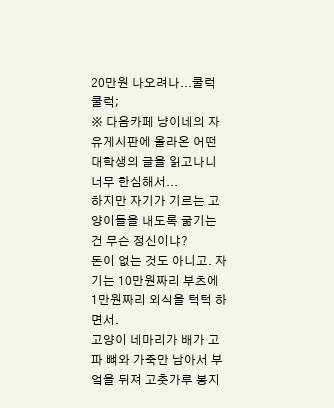20만원 나오려나...쿨럭쿨럭;
※ 다음카페 냥이네의 자유게시판에 올라온 어떤 대학생의 글을 읽고나니 너무 한심해서...
하지만 자기가 기르는 고양이들을 내도록 굶기는 건 무슨 정신이냐?
돈이 없는 것도 아니고. 자기는 10만원짜리 부츠에 1만원짜리 외식을 턱턱 하면서.
고양이 네마리가 배가 고파 뼈와 가죽만 남아서 부엌을 뒤져 고춧가루 봉지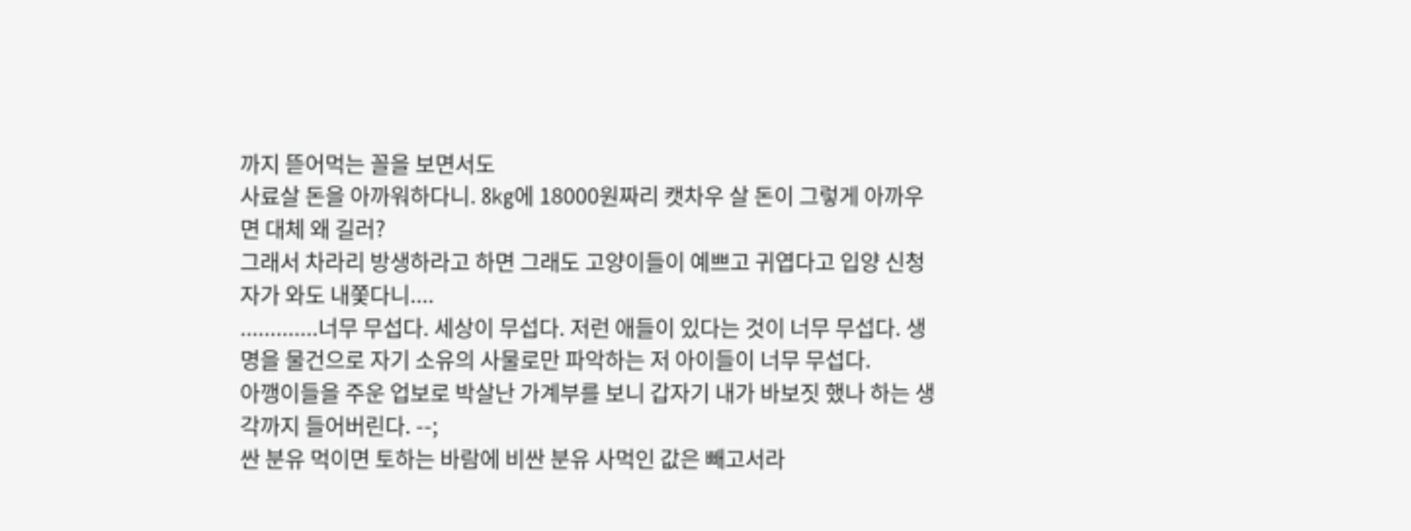까지 뜯어먹는 꼴을 보면서도
사료살 돈을 아까워하다니. 8kg에 18000원짜리 캣차우 살 돈이 그렇게 아까우면 대체 왜 길러?
그래서 차라리 방생하라고 하면 그래도 고양이들이 예쁘고 귀엽다고 입양 신청자가 와도 내쫓다니....
.............너무 무섭다. 세상이 무섭다. 저런 애들이 있다는 것이 너무 무섭다. 생명을 물건으로 자기 소유의 사물로만 파악하는 저 아이들이 너무 무섭다.
아깽이들을 주운 업보로 박살난 가계부를 보니 갑자기 내가 바보짓 했나 하는 생각까지 들어버린다. --;
싼 분유 먹이면 토하는 바람에 비싼 분유 사먹인 값은 빼고서라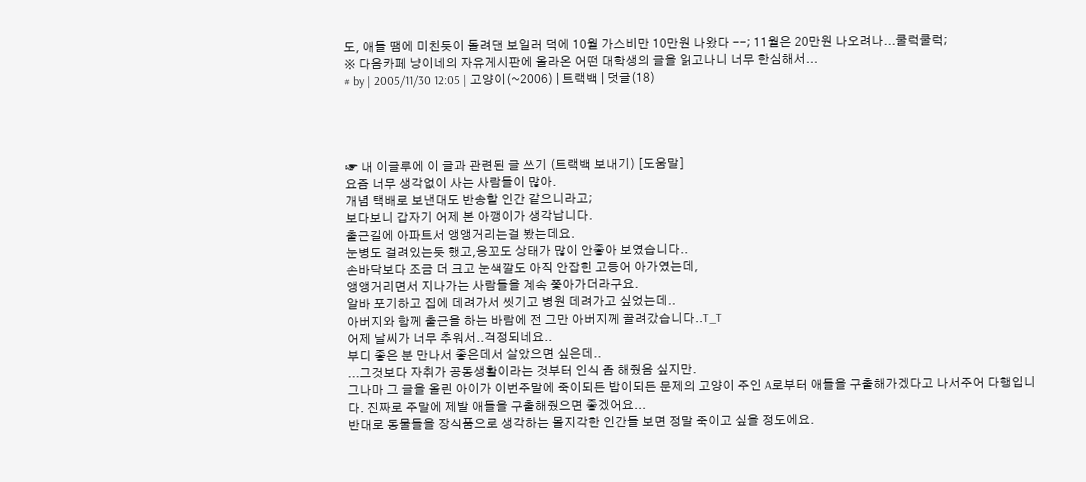도, 애들 땜에 미친듯이 돌려댄 보일러 덕에 10월 가스비만 10만원 나왔다 --; 11월은 20만원 나오려나...쿨럭쿨럭;
※ 다음카페 냥이네의 자유게시판에 올라온 어떤 대학생의 글을 읽고나니 너무 한심해서...
# by | 2005/11/30 12:05 | 고양이(~2006) | 트랙백 | 덧글(18)




☞ 내 이글루에 이 글과 관련된 글 쓰기 (트랙백 보내기) [도움말]
요즘 너무 생각없이 사는 사람들이 많아.
개념 택배로 보낸대도 반송할 인간 같으니라고;
보다보니 갑자기 어제 본 아깽이가 생각납니다.
출근길에 아파트서 앵앵거리는걸 봤는데요.
눈병도 걸려있는듯 했고,응꼬도 상태가 많이 안좋아 보였습니다..
손바닥보다 조금 더 크고 눈색깔도 아직 안잡힌 고등어 아가였는데,
앵앵거리면서 지나가는 사람들을 계속 쫓아가더라구요.
알바 포기하고 집에 데려가서 씻기고 병원 데려가고 싶었는데..
아버지와 함께 출근을 하는 바람에 전 그만 아버지께 끌려갔습니다..T_T
어제 날씨가 너무 추워서..걱정되네요..
부디 좋은 분 만나서 좋은데서 살았으면 싶은데..
...그것보다 자취가 공동생활이라는 것부터 인식 좀 해줬음 싶지만.
그나마 그 글을 올린 아이가 이번주말에 죽이되든 밥이되든 문제의 고양이 주인 A로부터 애들을 구출해가겠다고 나서주어 다행입니다. 진짜로 주말에 제발 애들을 구출해줬으면 좋겠어요...
반대로 동물들을 장식품으로 생각하는 몰지각한 인간들 보면 정말 죽이고 싶을 정도에요.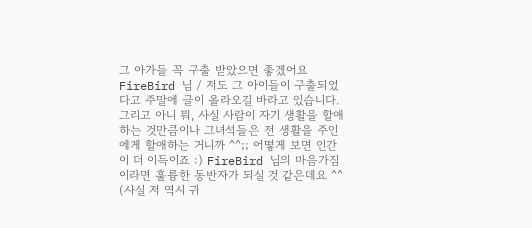그 아가들 꼭 구출 받았으면 좋겠어요
FireBird 님 / 저도 그 아이들이 구출되었다고 주말에 글이 올라오길 바라고 있습니다. 그리고 아니 뭐, 사실 사람이 자기 생활을 할애하는 것만큼이나 그녀석들은 전 생활을 주인에게 할애하는 거니까 ^^;; 어떻게 보면 인간이 더 이득이죠 :) FireBird 님의 마음가짐이라면 훌륭한 동반자가 되실 것 같은데요 ^^
(사실 저 역시 귀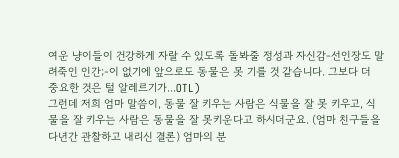여운 냥이들이 건강하게 자랄 수 있도록 돌봐줄 정성과 자신감-선인장도 말려죽인 인간;-이 없기에 앞으로도 동물은 못 기를 것 같습니다. 그보다 더 중요한 것은 털 알레르기가...OTL)
그런데 저희 엄마 말씀이, 동물 잘 키우는 사람은 식물을 잘 못 키우고, 식물을 잘 키우는 사람은 동물을 잘 못키운다고 하시더군요. (엄마 친구들을 다년간 관찰하고 내리신 결론) 엄마의 분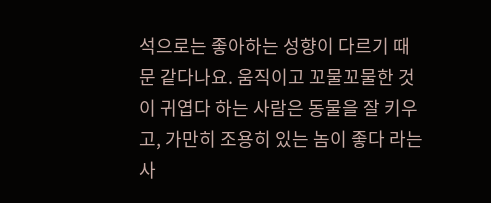석으로는 좋아하는 성향이 다르기 때문 같다나요. 움직이고 꼬물꼬물한 것이 귀엽다 하는 사람은 동물을 잘 키우고, 가만히 조용히 있는 놈이 좋다 라는 사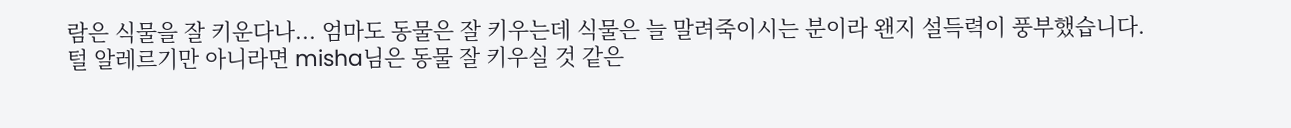람은 식물을 잘 키운다나... 엄마도 동물은 잘 키우는데 식물은 늘 말려죽이시는 분이라 왠지 설득력이 풍부했습니다.
털 알레르기만 아니라면 misha님은 동물 잘 키우실 것 같은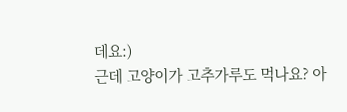데요:)
근데 고양이가 고추가루도 먹나요? 아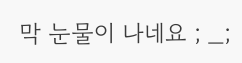막 눈물이 나네요 ; _;